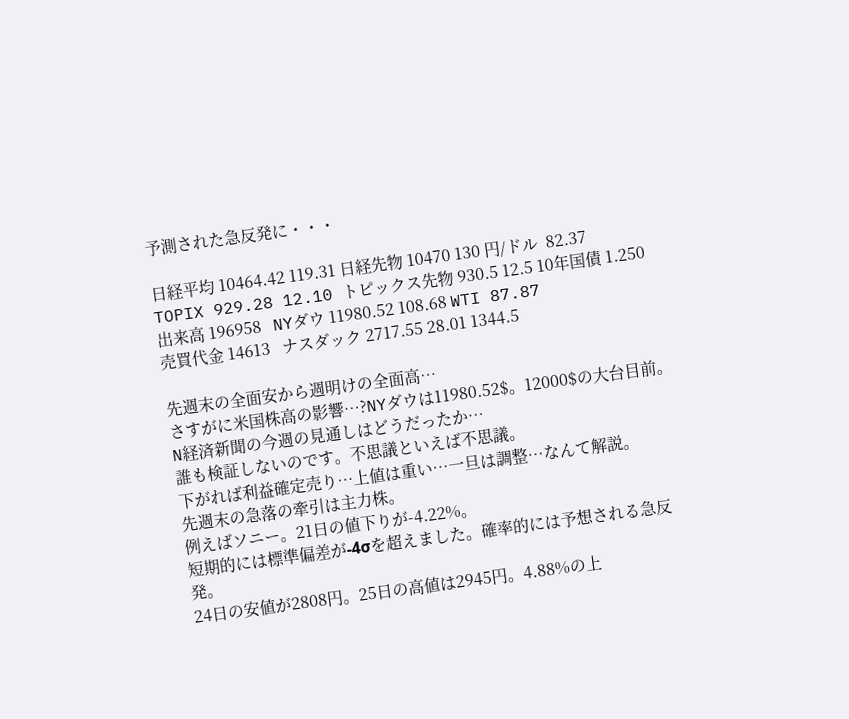予測された急反発に・・・

日経平均 10464.42 119.31 日経先物 10470 130 円/ドル  82.37
TOPIX 929.28 12.10 トピックス先物 930.5 12.5 10年国債 1.250
出来高 196958   NYダウ 11980.52 108.68 WTI 87.87
売買代金 14613   ナスダック 2717.55 28.01 1344.5

先週末の全面安から週明けの全面高…
さすがに米国株高の影響…?NYダウは11980.52$。12000$の大台目前。
N経済新聞の今週の見通しはどうだったか…
誰も検証しないのです。不思議といえば不思議。
下がれば利益確定売り…上値は重い…一旦は調整…なんて解説。
先週末の急落の牽引は主力株。
例えばソニー。21日の値下りが-4.22%。
短期的には標準偏差が-4σを超えました。確率的には予想される急反発。
24日の安値が2808円。25日の高値は2945円。4.88%の上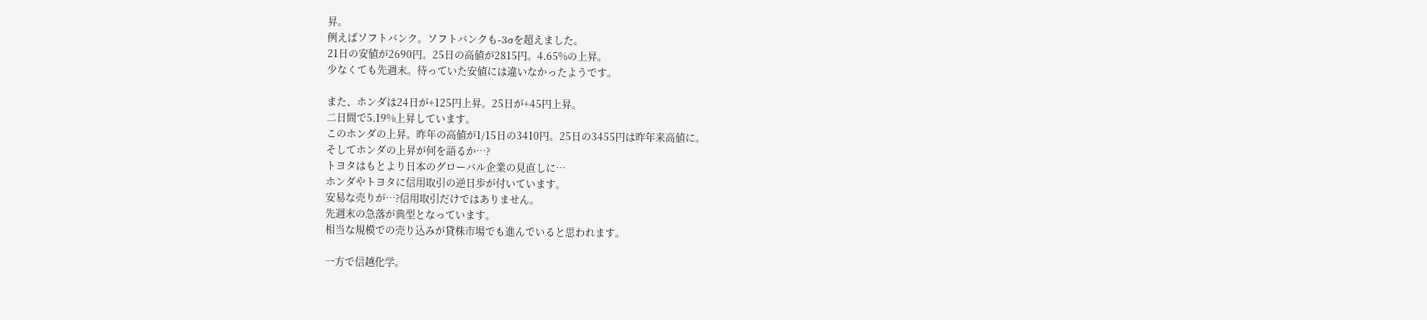昇。
例えばソフトバンク。ソフトバンクも-3σを超えました。
21日の安値が2690円。25日の高値が2815円。4.65%の上昇。
少なくても先週末。待っていた安値には違いなかったようです。

また、ホンダは24日が+125円上昇。25日が+45円上昇。
二日間で5.19%上昇しています。
このホンダの上昇。昨年の高値が1/15日の3410円。25日の3455円は昨年来高値に。
そしてホンダの上昇が何を語るか…?
トヨタはもとより日本のグローバル企業の見直しに…
ホンダやトヨタに信用取引の逆日歩が付いています。
安易な売りが…?信用取引だけではありません。
先週末の急落が典型となっています。
相当な規模での売り込みが貸株市場でも進んでいると思われます。

一方で信越化学。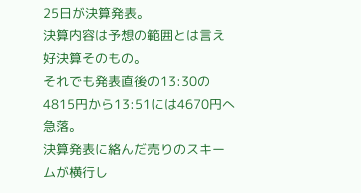25日が決算発表。
決算内容は予想の範囲とは言え好決算そのもの。
それでも発表直後の13:30の4815円から13:51には4670円へ急落。
決算発表に絡んだ売りのスキームが横行し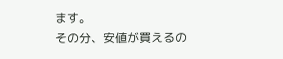ます。
その分、安値が買えるの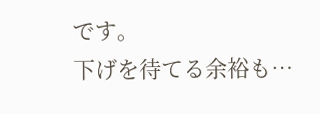です。
下げを待てる余裕も…